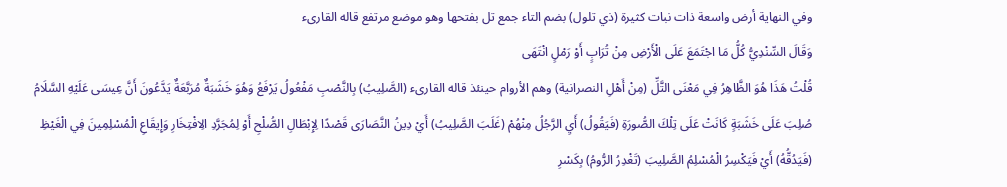وفي النهاية أرض واسعة ذات نبات كثيرة (ذي تلول) بضم التاء جمع تل بفتحها وهو موضع مرتفع قاله القارىء
وَقَالَ السِّنْدِيُّ كُلُّ مَا اجْتَمَعَ عَلَى الْأَرْضِ مِنْ تُرَابٍ أَوْ رَمْلٍ انْتَهَى
قُلْتُ هَذَا هُوَ الظَّاهِرُ فِي مَعْنَى التَّلِّ (مِنْ أَهْلِ النصرانية) وهم الأروام حينئذ قاله القارىء (الصَّلِيبُ) بِالنَّصْبِ مَفْعُولُ يَرْفَعُ وَهُوَ خَشَبَةٌ مُرَبَّعَةٌ يَدَّعُونَ أَنَّ عِيسَى عَلَيْهِ السَّلَامُ صُلِبَ عَلَى خَشَبَةٍ كَانَتْ عَلَى تِلْكَ الصُّورَةِ (فَيَقُولُ) أَيِ الرَّجُلُ مِنْهُمْ (غَلَبَ الصَّلِيبُ) أَيْ دِينُ النَّصَارَى قَصْدًا لِإِبْطَالِ الصُّلْحِ أَوْ لِمُجَرَّدِ الِافْتِخَارِ وَإِيقَاعِ الْمُسْلِمِينَ فِي الْغَيْظِ (فَيَدُقُّهُ) أَيْ فَيَكْسِرُ الْمُسْلِمُ الصَّلِيبَ (تَغْدِرُ الرُّومُ) بِكَسْرِ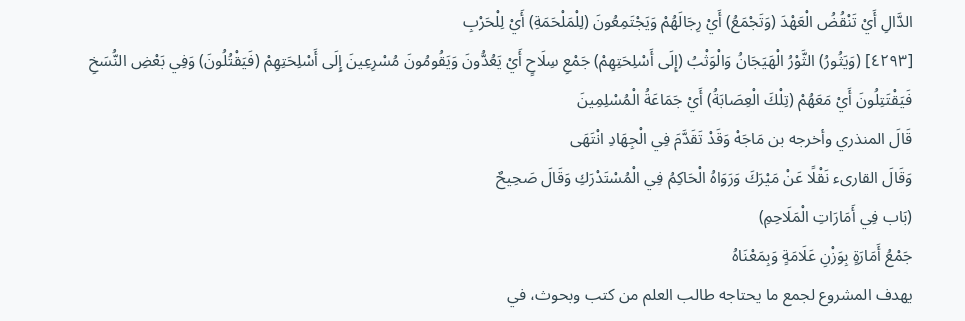الدَّالِ أَيْ تَنْقُضُ الْعَهْدَ (وَتَجْمَعُ) أَيْ رِجَالَهُمْ وَيَجْتَمِعُونَ (لِلْمَلْحَمَةِ) أَيْ لِلْحَرْبِ
[٤٢٩٣] (وَيَثُورُ) الثَّوْرُ الْهَيَجَانُ وَالْوَثْبُ (إِلَى أَسْلِحَتِهِمْ) جَمْعِ سِلَاحٍ أَيْ يَعُدُّونَ وَيَقُومُونَ مُسْرِعِينَ إِلَى أَسْلِحَتِهِمْ (فَيَقْتُلُونَ) وَفِي بَعْضِ النُّسَخِ فَيَقْتَتِلُونَ أَيْ مَعَهُمْ (تِلْكَ الْعِصَابَةُ) أَيْ جَمَاعَةُ الْمُسْلِمِينَ
قَالَ المنذري وأخرجه بن مَاجَهْ وَقَدْ تَقَدَّمَ فِي الْجِهَادِ انْتَهَى
وَقَالَ القارىء نَقْلًا عَنْ مَيْرَكَ وَرَوَاهُ الْحَاكِمُ فِي الْمُسْتَدْرَكِ وَقَالَ صَحِيحٌ
(بَاب فِي أَمَارَاتِ الْمَلَاحِمِ)
جَمْعُ أَمَارَةٍ بِوَزْنِ عَلَامَةٍ وَبِمَعْنَاهُ
يهدف المشروع لجمع ما يحتاجه طالب العلم من كتب وبحوث، في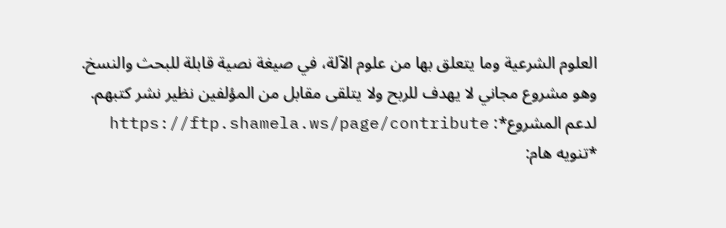العلوم الشرعية وما يتعلق بها من علوم الآلة، في صيغة نصية قابلة للبحث والنسخ.
وهو مشروع مجاني لا يهدف للربح ولا يتلقى مقابل من المؤلفين نظير نشر كتبهم.
لدعم المشروع*: https://ftp.shamela.ws/page/contribute
*تنويه هام: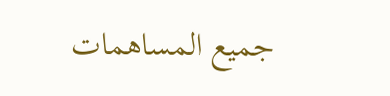جميع المساهمات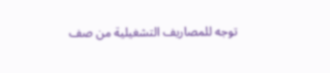توجه للمصاريف التشغيلية من صف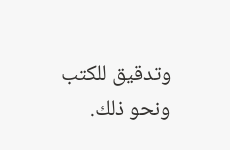وتدقيق للكتب ونحو ذلك.